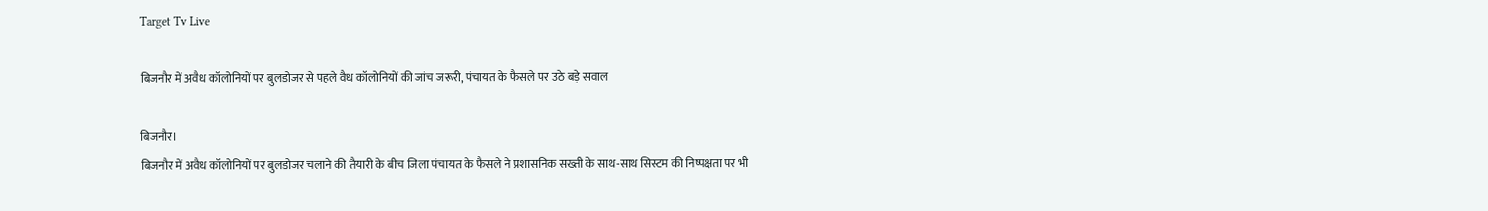Target Tv Live

बिजनौर में अवैध कॉलोनियों पर बुलडोजर से पहले वैध कॉलोनियों की जांच जरूरी, पंचायत के फैसले पर उठे बड़े सवाल

बिजनौर।
बिजनौर में अवैध कॉलोनियों पर बुलडोजर चलाने की तैयारी के बीच जिला पंचायत के फैसले ने प्रशासनिक सख्ती के साथ-साथ सिस्टम की निष्पक्षता पर भी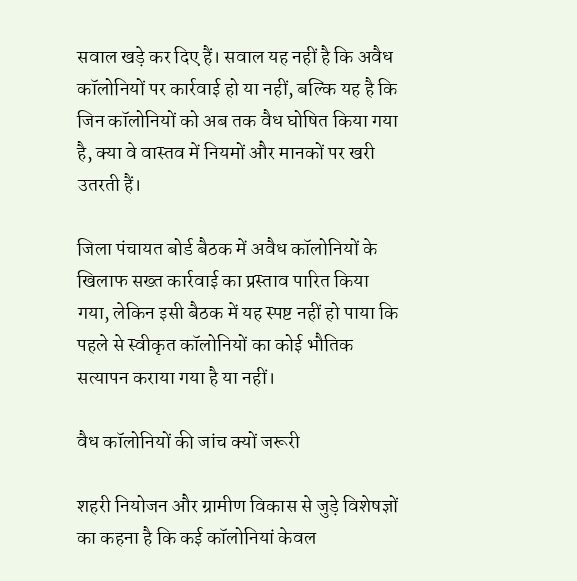सवाल खड़े कर दिए हैं। सवाल यह नहीं है कि अवैध कॉलोनियों पर कार्रवाई हो या नहीं, बल्कि यह है कि जिन कॉलोनियों को अब तक वैध घोषित किया गया है, क्या वे वास्तव में नियमों और मानकों पर खरी उतरती हैं।

जिला पंचायत बोर्ड बैठक में अवैध कॉलोनियों के खिलाफ सख्त कार्रवाई का प्रस्ताव पारित किया गया, लेकिन इसी बैठक में यह स्पष्ट नहीं हो पाया कि पहले से स्वीकृत कॉलोनियों का कोई भौतिक सत्यापन कराया गया है या नहीं।

वैध कॉलोनियों की जांच क्यों जरूरी

शहरी नियोजन और ग्रामीण विकास से जुड़े विशेषज्ञों का कहना है कि कई कॉलोनियां केवल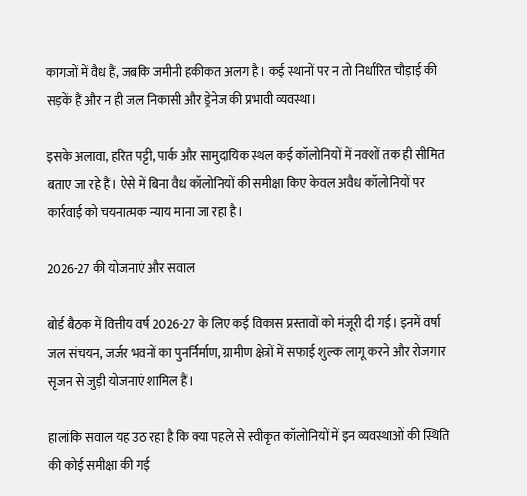कागजों में वैध हैं, जबकि जमीनी हकीकत अलग है। कई स्थानों पर न तो निर्धारित चौड़ाई की सड़कें हैं और न ही जल निकासी और ड्रेनेज की प्रभावी व्यवस्था।

इसके अलावा, हरित पट्टी, पार्क और सामुदायिक स्थल कई कॉलोनियों में नक्शों तक ही सीमित बताए जा रहे हैं। ऐसे में बिना वैध कॉलोनियों की समीक्षा किए केवल अवैध कॉलोनियों पर कार्रवाई को चयनात्मक न्याय माना जा रहा है।

2026-27 की योजनाएं और सवाल

बोर्ड बैठक में वित्तीय वर्ष 2026-27 के लिए कई विकास प्रस्तावों को मंजूरी दी गई। इनमें वर्षा जल संचयन, जर्जर भवनों का पुनर्निर्माण, ग्रामीण क्षेत्रों में सफाई शुल्क लागू करने और रोजगार सृजन से जुड़ी योजनाएं शामिल हैं।

हालांकि सवाल यह उठ रहा है कि क्या पहले से स्वीकृत कॉलोनियों में इन व्यवस्थाओं की स्थिति की कोई समीक्षा की गई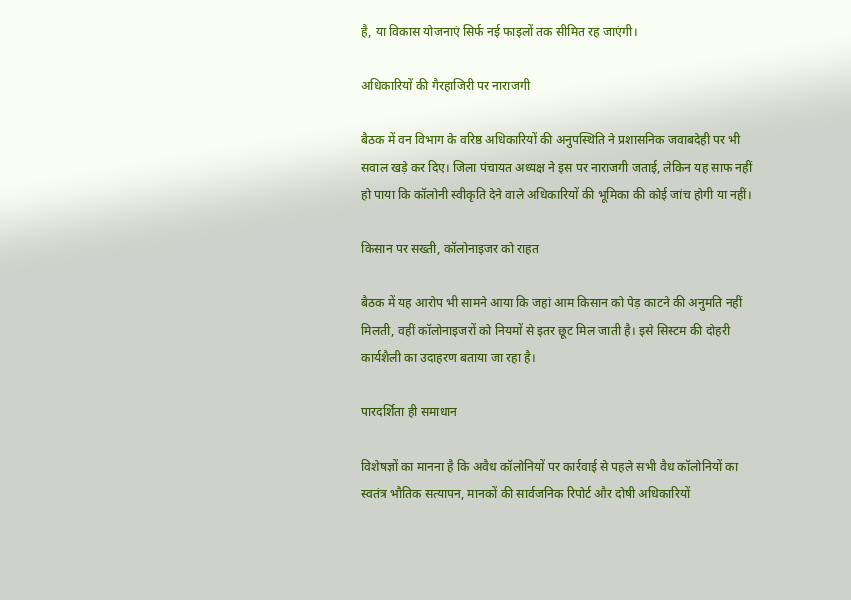है, या विकास योजनाएं सिर्फ नई फाइलों तक सीमित रह जाएंगी।

अधिकारियों की गैरहाजिरी पर नाराजगी

बैठक में वन विभाग के वरिष्ठ अधिकारियों की अनुपस्थिति ने प्रशासनिक जवाबदेही पर भी सवाल खड़े कर दिए। जिला पंचायत अध्यक्ष ने इस पर नाराजगी जताई, लेकिन यह साफ नहीं हो पाया कि कॉलोनी स्वीकृति देने वाले अधिकारियों की भूमिका की कोई जांच होगी या नहीं।

किसान पर सख्ती, कॉलोनाइजर को राहत

बैठक में यह आरोप भी सामने आया कि जहां आम किसान को पेड़ काटने की अनुमति नहीं मिलती, वहीं कॉलोनाइजरों को नियमों से इतर छूट मिल जाती है। इसे सिस्टम की दोहरी कार्यशैली का उदाहरण बताया जा रहा है।

पारदर्शिता ही समाधान

विशेषज्ञों का मानना है कि अवैध कॉलोनियों पर कार्रवाई से पहले सभी वैध कॉलोनियों का स्वतंत्र भौतिक सत्यापन, मानकों की सार्वजनिक रिपोर्ट और दोषी अधिकारियों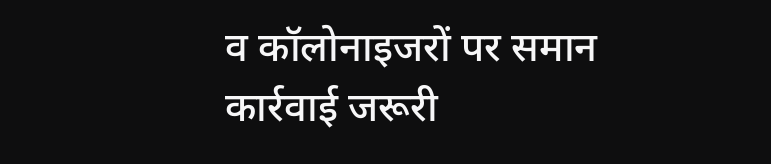व कॉलोनाइजरों पर समान कार्रवाई जरूरी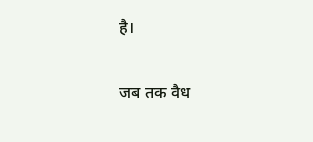है।

जब तक वैध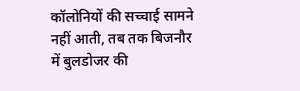कॉलोनियों की सच्चाई सामने नहीं आती, तब तक बिजनौर में बुलडोजर की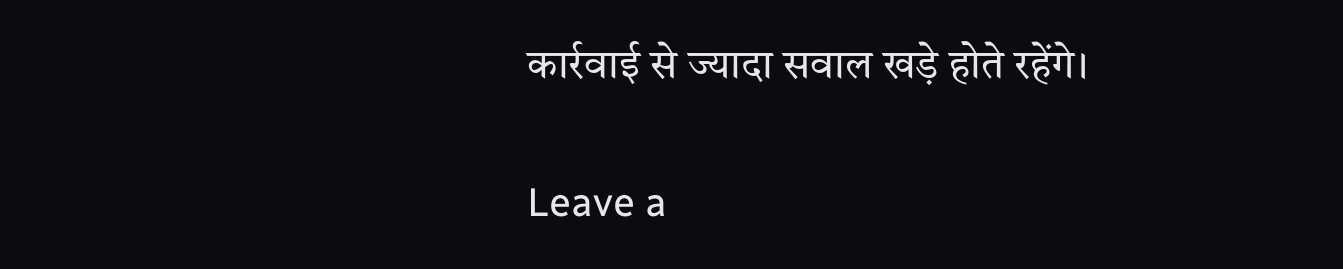कार्रवाई से ज्यादा सवाल खड़े होते रहेंगे।

Leave a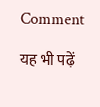Comment

यह भी पढ़ें